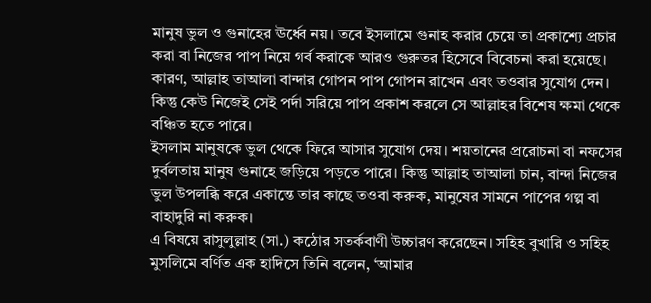মানুষ ভুল ও গুনাহের ঊর্ধ্বে নয়। তবে ইসলামে গুনাহ করার চেয়ে তা প্রকাশ্যে প্রচার করা বা নিজের পাপ নিয়ে গর্ব করাকে আরও গুরুতর হিসেবে বিবেচনা করা হয়েছে। কারণ, আল্লাহ তাআলা বান্দার গোপন পাপ গোপন রাখেন এবং তওবার সুযোগ দেন। কিন্তু কেউ নিজেই সেই পর্দা সরিয়ে পাপ প্রকাশ করলে সে আল্লাহর বিশেষ ক্ষমা থেকে বঞ্চিত হতে পারে।
ইসলাম মানুষকে ভুল থেকে ফিরে আসার সুযোগ দেয়। শয়তানের প্ররোচনা বা নফসের দুর্বলতায় মানুষ গুনাহে জড়িয়ে পড়তে পারে। কিন্তু আল্লাহ তাআলা চান, বান্দা নিজের ভুল উপলব্ধি করে একান্তে তার কাছে তওবা করুক, মানুষের সামনে পাপের গল্প বা বাহাদুরি না করুক।
এ বিষয়ে রাসুলুল্লাহ (সা.) কঠোর সতর্কবাণী উচ্চারণ করেছেন। সহিহ বুখারি ও সহিহ মুসলিমে বর্ণিত এক হাদিসে তিনি বলেন, ‘আমার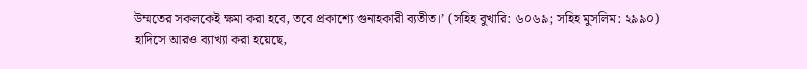উম্মতের সকলকেই ক্ষমা করা হবে, তবে প্রকাশ্যে গুনাহকারী ব্যতীত।’ (সহিহ বুখারি: ৬০৬৯; সহিহ মুসলিম: ২৯৯০)
হাদিসে আরও ব্যাখ্যা করা হয়েছে,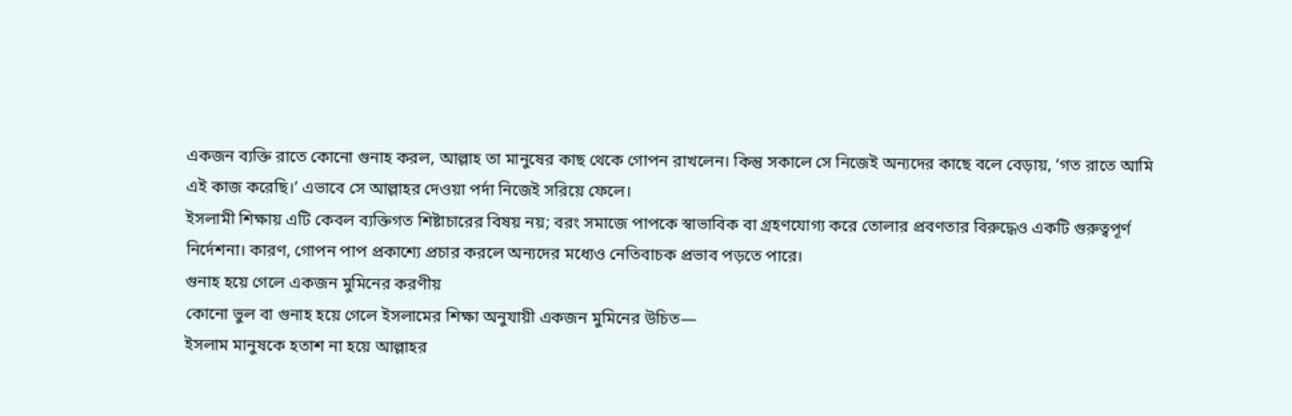একজন ব্যক্তি রাতে কোনো গুনাহ করল, আল্লাহ তা মানুষের কাছ থেকে গোপন রাখলেন। কিন্তু সকালে সে নিজেই অন্যদের কাছে বলে বেড়ায়, ‘গত রাতে আমি এই কাজ করেছি।’ এভাবে সে আল্লাহর দেওয়া পর্দা নিজেই সরিয়ে ফেলে।
ইসলামী শিক্ষায় এটি কেবল ব্যক্তিগত শিষ্টাচারের বিষয় নয়; বরং সমাজে পাপকে স্বাভাবিক বা গ্রহণযোগ্য করে তোলার প্রবণতার বিরুদ্ধেও একটি গুরুত্বপূর্ণ নির্দেশনা। কারণ, গোপন পাপ প্রকাশ্যে প্রচার করলে অন্যদের মধ্যেও নেতিবাচক প্রভাব পড়তে পারে।
গুনাহ হয়ে গেলে একজন মুমিনের করণীয়
কোনো ভুল বা গুনাহ হয়ে গেলে ইসলামের শিক্ষা অনুযায়ী একজন মুমিনের উচিত—
ইসলাম মানুষকে হতাশ না হয়ে আল্লাহর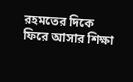রহমতের দিকে ফিরে আসার শিক্ষা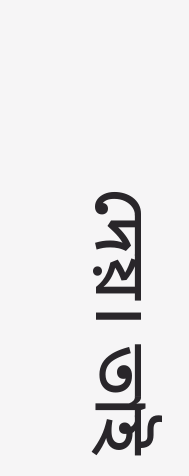দেয়। তাই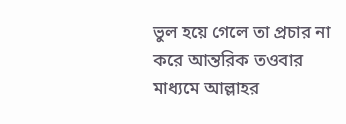ভুল হয়ে গেলে তা প্রচার না করে আন্তরিক তওবার মাধ্যমে আল্লাহর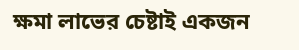ক্ষমা লাভের চেষ্টাই একজন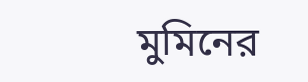মুমিনের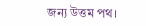জন্য উত্তম পথ।